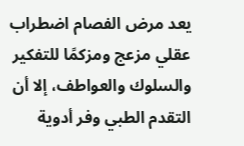يعد مرض الفصام اضطراب عقلي مزعج ومزكمًا للتفكير والسلوك والعواطف، إلا أن التقدم الطبي وفر أدوية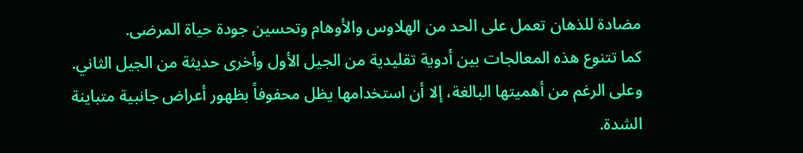مضادة للذهان تعمل على الحد من الهلاوس والأوهام وتحسين جودة حياة المرضى.
كما تتنوع هذه المعالجات بين أدوية تقليدية من الجيل الأول وأخرى حديثة من الجيل الثاني. وعلى الرغم من أهميتها البالغة، إلا أن استخدامها يظل محفوفاً بظهور أعراض جانبية متباينة الشدة.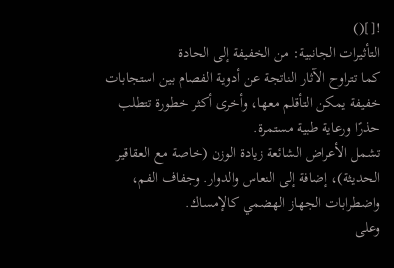![]()
التأثيرات الجانبية: من الخفيفة إلى الحادة
كما تتراوح الآثار الناتجة عن أدوية الفصام بين استجابات خفيفة يمكن التأقلم معها، وأخرى أكثر خطورة تتطلب حذرًا ورعاية طبية مستمرة.
تشمل الأعراض الشائعة زيادة الوزن (خاصة مع العقاقير الحديثة)، إضافة إلى النعاس والدوار. وجفاف الفم، واضطرابات الجهاز الهضمي كالإمساك.
وعلى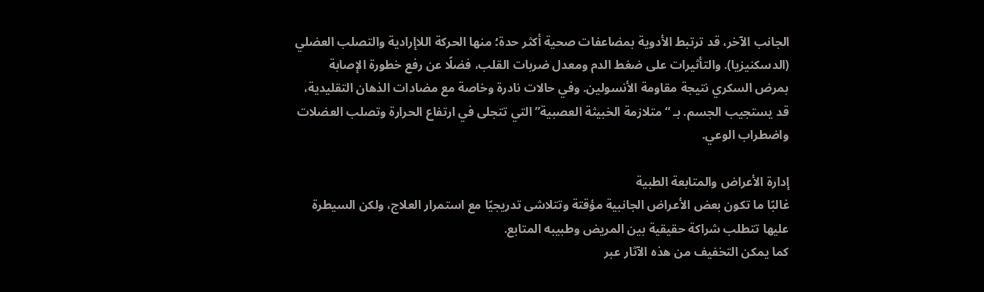الجانب الآخر، قد ترتبط الأدوية بمضاعفات صحية أكثر حدة؛ منها الحركة اللاإرادية والتصلب العضلي (الدسكنيزيا). والتأثيرات على ضغط الدم ومعدل ضربات القلب، فضلًا عن رفع خطورة الإصابة بمرض السكري نتيجة مقاومة الأنسولين. وفي حالات نادرة وخاصة مع مضادات الذهان التقليدية، قد يستجيب الجسم. بـ “متلازمة الخبيثة العصبية” التي تتجلى في ارتفاع الحرارة وتصلب العضلات واضطراب الوعي.

إدارة الأعراض والمتابعة الطبية
غالبًا ما تكون بعض الأعراض الجانبية مؤقتة وتتلاشى تدريجيًا مع استمرار العلاج، ولكن السيطرة عليها تتطلب شراكة حقيقية بين المريض وطبيبه المتابع.
كما يمكن التخفيف من هذه الآثار عبر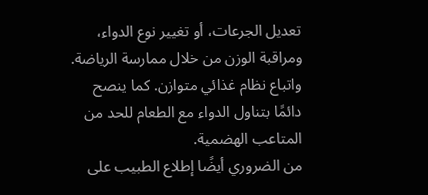تعديل الجرعات، أو تغيير نوع الدواء، ومراقبة الوزن من خلال ممارسة الرياضة. واتباع نظام غذائي متوازن. كما ينصح دائمًا بتناول الدواء مع الطعام للحد من المتاعب الهضمية.
من الضروري أيضًا إطلاع الطبيب على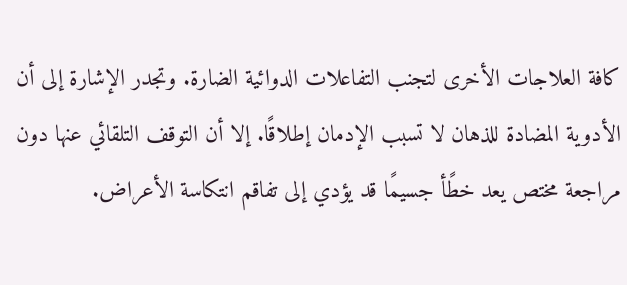كافة العلاجات الأخرى لتجنب التفاعلات الدوائية الضارة. وتجدر الإشارة إلى أن الأدوية المضادة للذهان لا تسبب الإدمان إطلاقًا. إلا أن التوقف التلقائي عنها دون مراجعة مختص يعد خطًأ جسيمًا قد يؤدي إلى تفاقم انتكاسة الأعراض.